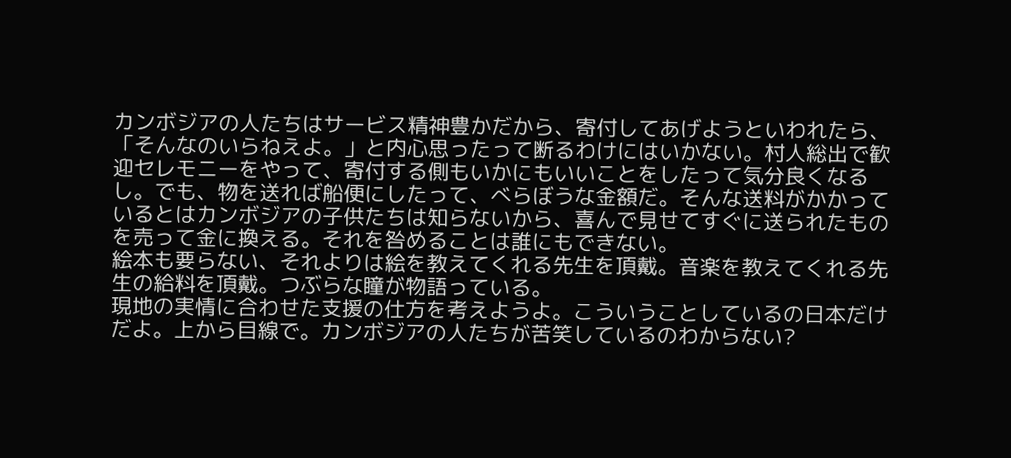カンボジアの人たちはサービス精神豊かだから、寄付してあげようといわれたら、「そんなのいらねえよ。」と内心思ったって断るわけにはいかない。村人総出で歓迎セレモニーをやって、寄付する側もいかにもいいことをしたって気分良くなるし。でも、物を送れば船便にしたって、べらぼうな金額だ。そんな送料がかかっているとはカンボジアの子供たちは知らないから、喜んで見せてすぐに送られたものを売って金に換える。それを咎めることは誰にもできない。
絵本も要らない、それよりは絵を教えてくれる先生を頂戴。音楽を教えてくれる先生の給料を頂戴。つぶらな瞳が物語っている。
現地の実情に合わせた支援の仕方を考えようよ。こういうことしているの日本だけだよ。上から目線で。カンボジアの人たちが苦笑しているのわからない?